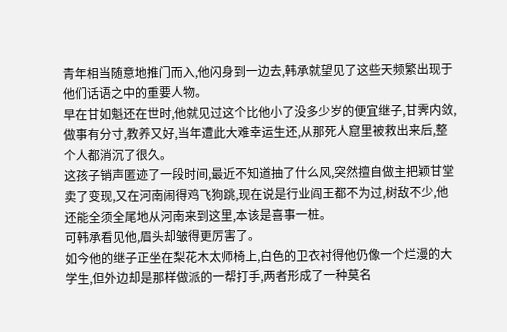青年相当随意地推门而入,他闪身到一边去,韩承就望见了这些天频繁出现于他们话语之中的重要人物。
早在甘如魁还在世时,他就见过这个比他小了没多少岁的便宜继子,甘霁内敛,做事有分寸,教养又好,当年遭此大难幸运生还,从那死人窟里被救出来后,整个人都消沉了很久。
这孩子销声匿迹了一段时间,最近不知道抽了什么风,突然擅自做主把颖甘堂卖了变现,又在河南闹得鸡飞狗跳,现在说是行业阎王都不为过,树敌不少,他还能全须全尾地从河南来到这里,本该是喜事一桩。
可韩承看见他,眉头却皱得更厉害了。
如今他的继子正坐在梨花木太师椅上,白色的卫衣衬得他仍像一个烂漫的大学生,但外边却是那样做派的一帮打手,两者形成了一种莫名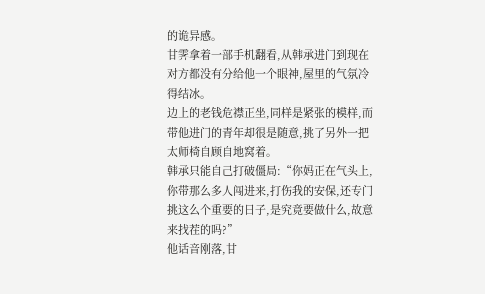的诡异感。
甘霁拿着一部手机翻看,从韩承进门到现在对方都没有分给他一个眼神,屋里的气氛冷得结冰。
边上的老钱危襟正坐,同样是紧张的模样,而带他进门的青年却很是随意,挑了另外一把太师椅自顾自地窝着。
韩承只能自己打破僵局:“你妈正在气头上,你带那么多人闯进来,打伤我的安保,还专门挑这么个重要的日子,是究竟要做什么,故意来找茬的吗?”
他话音刚落,甘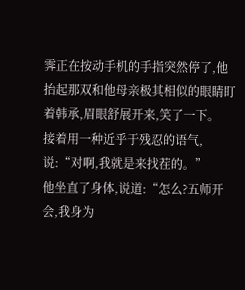霁正在按动手机的手指突然停了,他抬起那双和他母亲极其相似的眼睛盯着韩承,眉眼舒展开来,笑了一下。
接着用一种近乎于残忍的语气,说:“对啊,我就是来找茬的。”
他坐直了身体,说道:“怎么?五师开会,我身为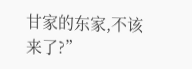甘家的东家,不该来了?”